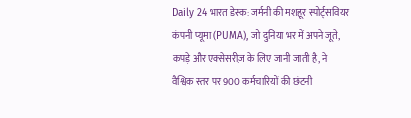Daily 24 भारत डेस्क: जर्मनी की मशहूर स्पोर्ट्सवियर कंपनी प्यूमा (PUMA), जो दुनिया भर में अपने जूते, कपड़े और एक्सेसरीज़ के लिए जानी जाती है, ने वैश्विक स्तर पर 900 कर्मचारियों की छंटनी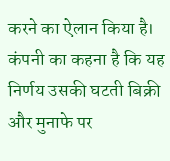करने का ऐलान किया है। कंपनी का कहना है कि यह निर्णय उसकी घटती बिक्री और मुनाफे पर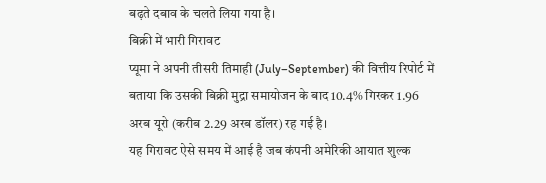बढ़ते दबाव के चलते लिया गया है।
बिक्री में भारी गिरावट
प्यूमा ने अपनी तीसरी तिमाही (July–September) की वित्तीय रिपोर्ट में बताया कि उसकी बिक्री मुद्रा समायोजन के बाद 10.4% गिरकर 1.96 अरब यूरो (करीब 2.29 अरब डॉलर) रह गई है।
यह गिरावट ऐसे समय में आई है जब कंपनी अमेरिकी आयात शुल्क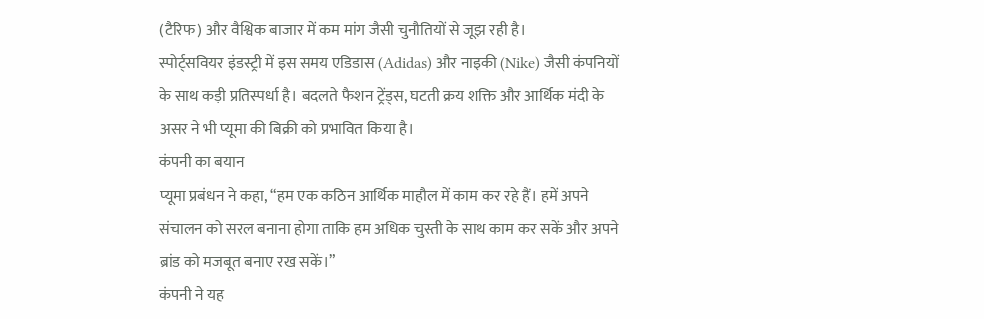(टैरिफ) और वैश्विक बाजार में कम मांग जैसी चुनौतियों से जूझ रही है।
स्पोर्ट्सवियर इंडस्ट्री में इस समय एडिडास (Adidas) और नाइकी (Nike) जैसी कंपनियों के साथ कड़ी प्रतिस्पर्धा है। बदलते फैशन ट्रेंड्स, घटती क्रय शक्ति और आर्थिक मंदी के असर ने भी प्यूमा की बिक्री को प्रभावित किया है।
कंपनी का बयान
प्यूमा प्रबंधन ने कहा, “हम एक कठिन आर्थिक माहौल में काम कर रहे हैं। हमें अपने संचालन को सरल बनाना होगा ताकि हम अधिक चुस्ती के साथ काम कर सकें और अपने ब्रांड को मजबूत बनाए रख सकें।”
कंपनी ने यह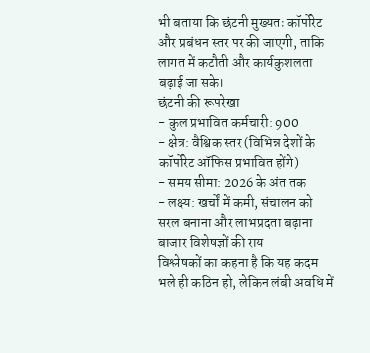भी बताया कि छंटनी मुख्यतः कॉर्पोरेट और प्रबंधन स्तर पर की जाएगी, ताकि लागत में कटौती और कार्यकुशलता बढ़ाई जा सके।
छंटनी की रूपरेखा
- कुल प्रभावित कर्मचारी: 900
- क्षेत्र: वैश्विक स्तर (विभिन्न देशों के कॉर्पोरेट ऑफिस प्रभावित होंगे)
- समय सीमा: 2026 के अंत तक
- लक्ष्य: खर्चों में कमी, संचालन को सरल बनाना और लाभप्रदता बढ़ाना
बाजार विशेषज्ञों की राय
विश्लेषकों का कहना है कि यह कदम भले ही कठिन हो, लेकिन लंबी अवधि में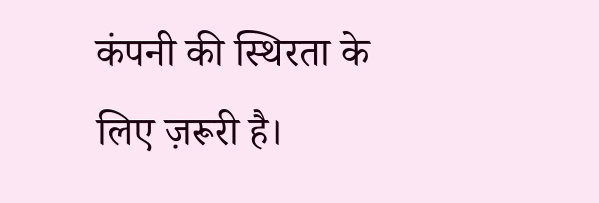कंपनी की स्थिरता के लिए ज़रूरी है।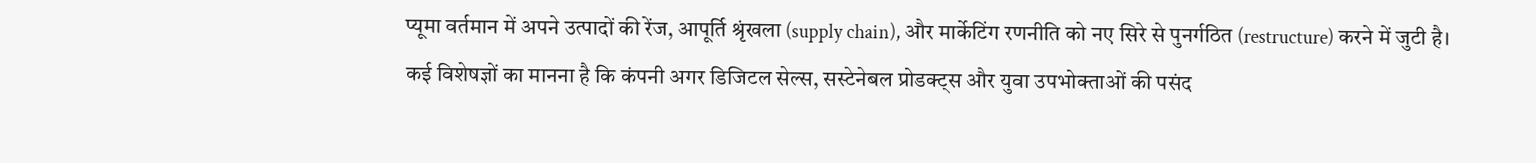प्यूमा वर्तमान में अपने उत्पादों की रेंज, आपूर्ति श्रृंखला (supply chain), और मार्केटिंग रणनीति को नए सिरे से पुनर्गठित (restructure) करने में जुटी है।
कई विशेषज्ञों का मानना है कि कंपनी अगर डिजिटल सेल्स, सस्टेनेबल प्रोडक्ट्स और युवा उपभोक्ताओं की पसंद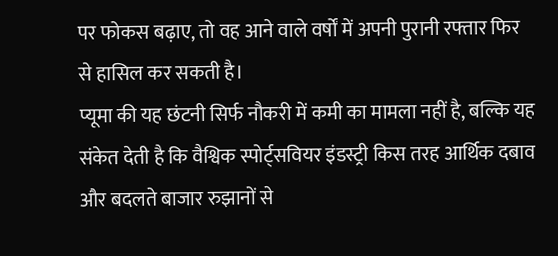पर फोकस बढ़ाए, तो वह आने वाले वर्षों में अपनी पुरानी रफ्तार फिर से हासिल कर सकती है।
प्यूमा की यह छंटनी सिर्फ नौकरी में कमी का मामला नहीं है, बल्कि यह संकेत देती है कि वैश्विक स्पोर्ट्सवियर इंडस्ट्री किस तरह आर्थिक दबाव और बदलते बाजार रुझानों से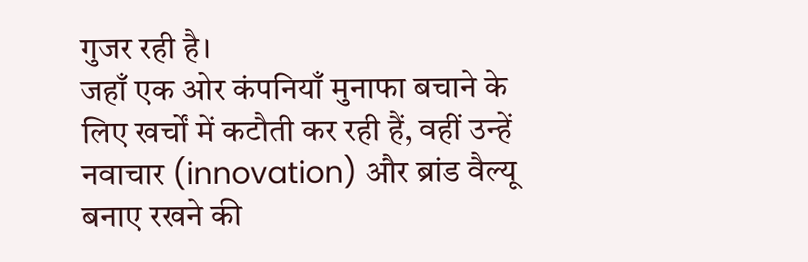गुजर रही है।
जहाँ एक ओर कंपनियाँ मुनाफा बचाने के लिए खर्चों में कटौती कर रही हैं, वहीं उन्हें नवाचार (innovation) और ब्रांड वैल्यू बनाए रखने की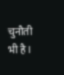चुनौती भी है।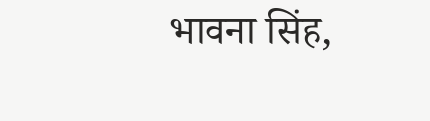भावना सिंह,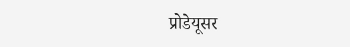प्रोडेयूसर